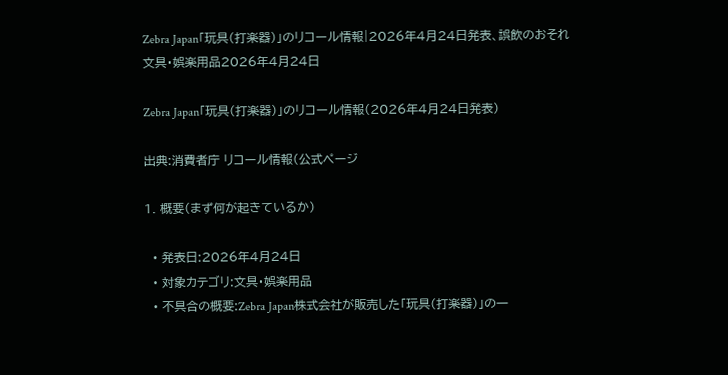Zebra Japan「玩具(打楽器)」のリコール情報|2026年4月24日発表、誤飲のおそれ
文具・娯楽用品2026年4月24日

Zebra Japan「玩具(打楽器)」のリコール情報(2026年4月24日発表)

出典:消費者庁 リコール情報(公式ページ

1. 概要(まず何が起きているか)

  • 発表日:2026年4月24日
  • 対象カテゴリ:文具・娯楽用品
  • 不具合の概要:Zebra Japan株式会社が販売した「玩具(打楽器)」の一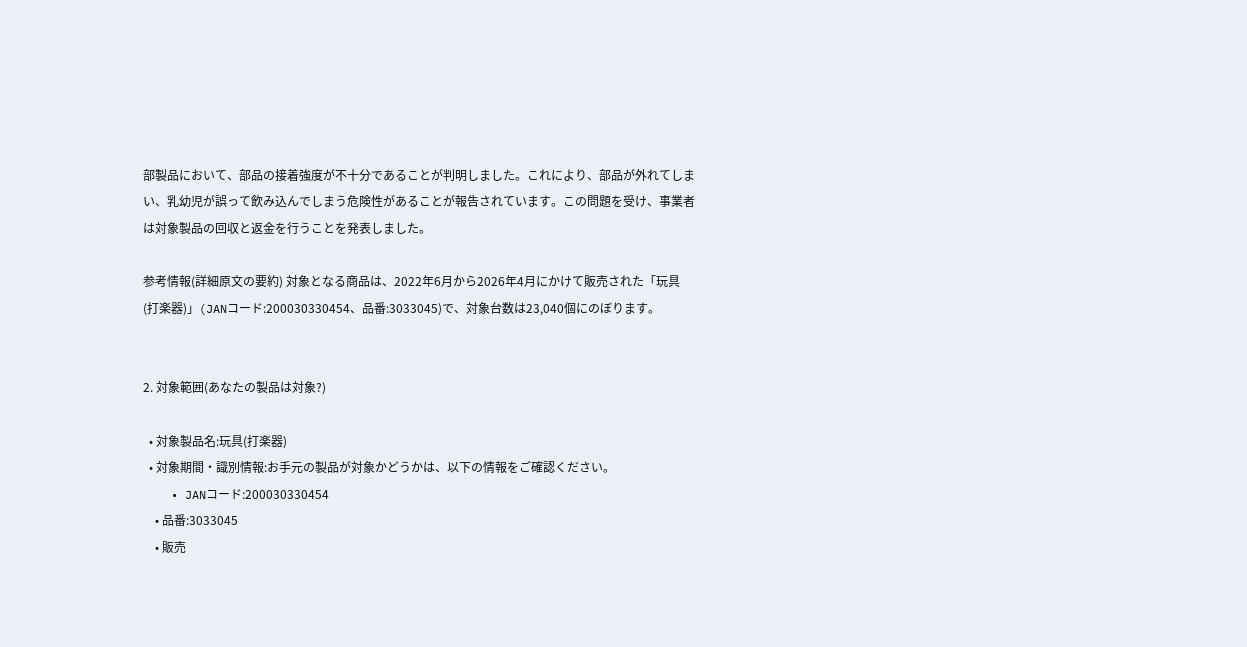部製品において、部品の接着強度が不十分であることが判明しました。これにより、部品が外れてしまい、乳幼児が誤って飲み込んでしまう危険性があることが報告されています。この問題を受け、事業者は対象製品の回収と返金を行うことを発表しました。

参考情報(詳細原文の要約) 対象となる商品は、2022年6月から2026年4月にかけて販売された「玩具(打楽器)」(JANコード:200030330454、品番:3033045)で、対象台数は23,040個にのぼります。


2. 対象範囲(あなたの製品は対象?)

  • 対象製品名:玩具(打楽器)
  • 対象期間・識別情報:お手元の製品が対象かどうかは、以下の情報をご確認ください。
    • JANコード:200030330454
    • 品番:3033045
    • 販売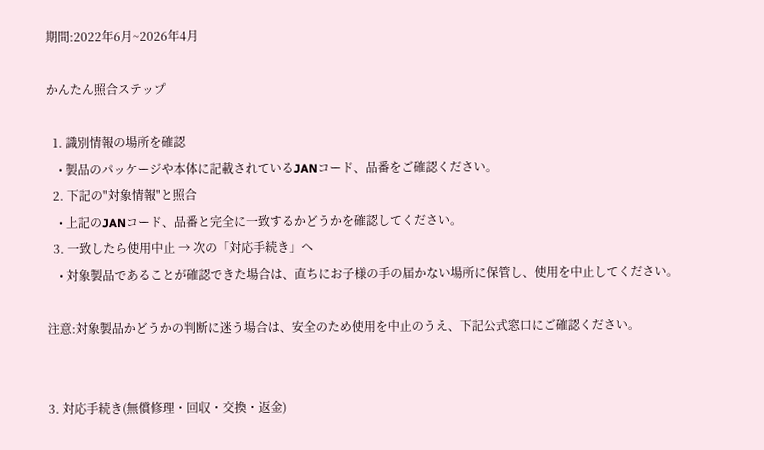期間:2022年6月~2026年4月

かんたん照合ステップ

  1. 識別情報の場所を確認
    • 製品のパッケージや本体に記載されているJANコード、品番をご確認ください。
  2. 下記の"対象情報"と照合
    • 上記のJANコード、品番と完全に一致するかどうかを確認してください。
  3. 一致したら使用中止 → 次の「対応手続き」へ
    • 対象製品であることが確認できた場合は、直ちにお子様の手の届かない場所に保管し、使用を中止してください。

注意:対象製品かどうかの判断に迷う場合は、安全のため使用を中止のうえ、下記公式窓口にご確認ください。


3. 対応手続き(無償修理・回収・交換・返金)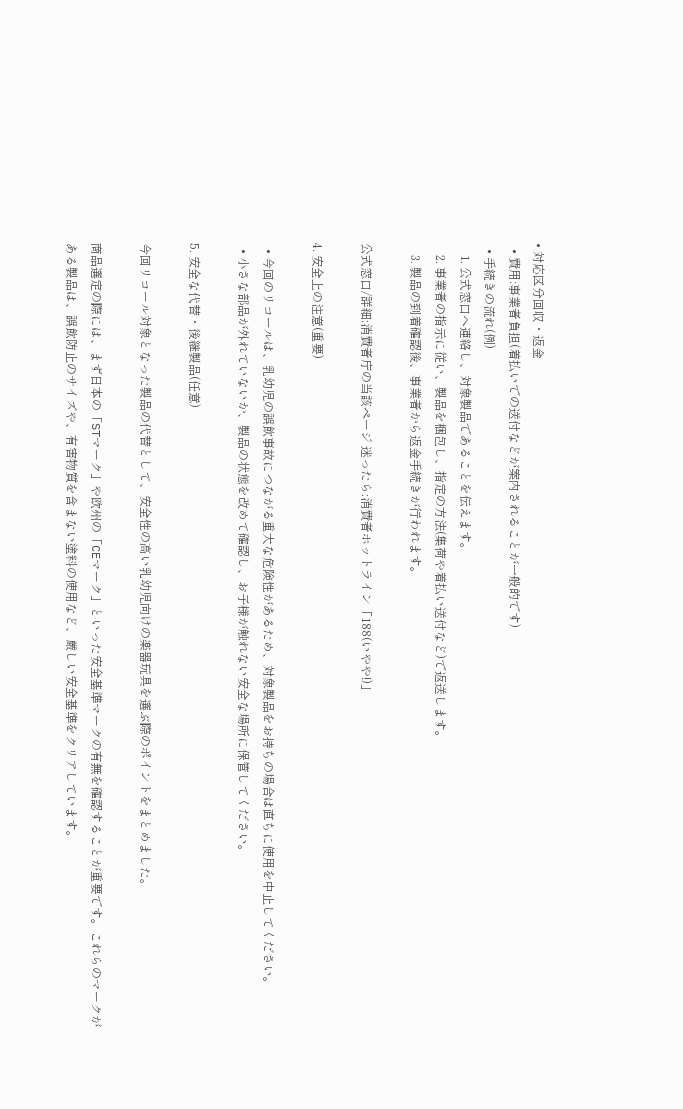• 対応区分回収・返金
  • 費用:事業者負担(着払いでの送付などが案内されることが一般的です)
  • 手続きの流れ(例)
    1. 公式窓口へ連絡し、対象製品であることを伝えます。
    2. 事業者の指示に従い、製品を梱包し、指定の方法(集荷や着払い送付など)で返送します。
    3. 製品の到着確認後、事業者から返金手続きが行われます。

公式窓口/詳細:消費者庁の当該ページ 迷ったら:消費者ホットライン「188(いやや!)」

4. 安全上の注意(重要)

  • 今回のリコールは、乳幼児の誤飲事故につながる重大な危険性があるため、対象製品をお持ちの場合は直ちに使用を中止してください。
  • 小さな部品が外れていないか、製品の状態を改めて確認し、お子様が触れない安全な場所に保管してください。

5. 安全な代替・後継製品(任意)

今回リコール対象となった製品の代替として、安全性の高い乳幼児向けの楽器玩具を選ぶ際のポイントをまとめました。

商品選定の際には、まず日本の「STマーク」や欧州の「CEマーク」といった安全基準マークの有無を確認することが重要です。これらのマークがある製品は、誤飲防止のサイズや、有害物質を含まない塗料の使用など、厳しい安全基準をクリアしています。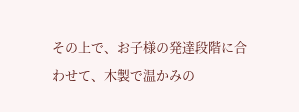その上で、お子様の発達段階に合わせて、木製で温かみの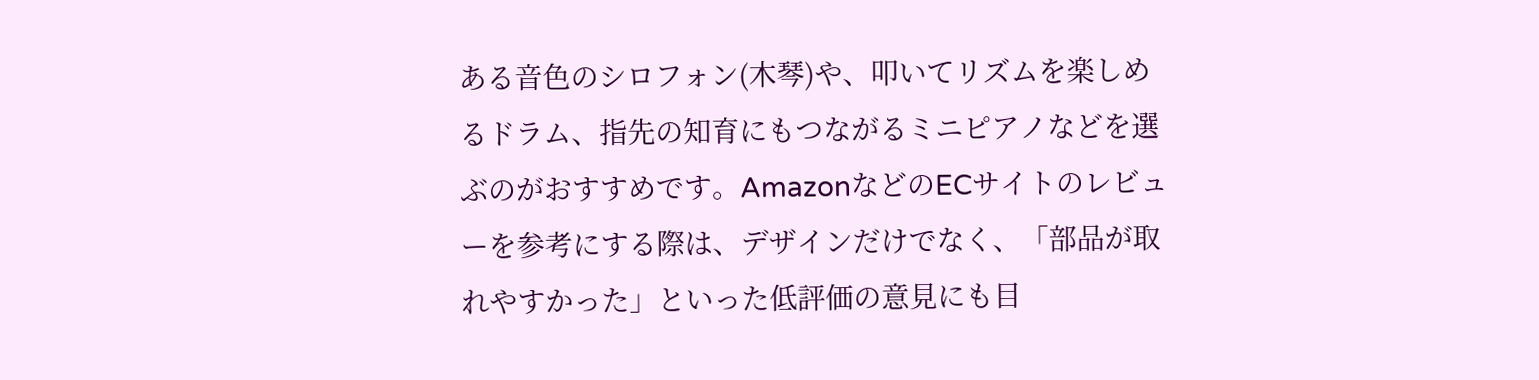ある音色のシロフォン(木琴)や、叩いてリズムを楽しめるドラム、指先の知育にもつながるミニピアノなどを選ぶのがおすすめです。AmazonなどのECサイトのレビューを参考にする際は、デザインだけでなく、「部品が取れやすかった」といった低評価の意見にも目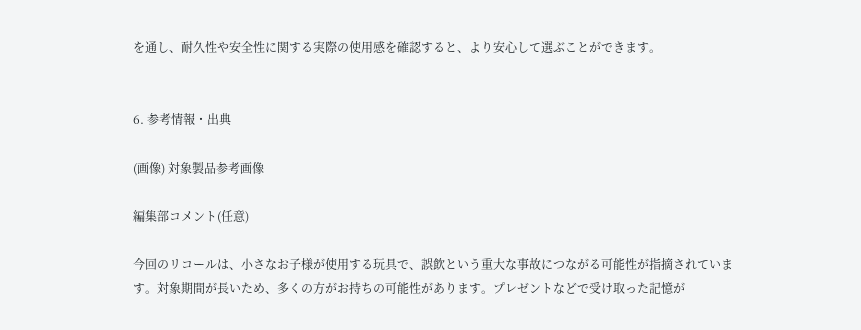を通し、耐久性や安全性に関する実際の使用感を確認すると、より安心して選ぶことができます。


6. 参考情報・出典

(画像) 対象製品参考画像

編集部コメント(任意)

今回のリコールは、小さなお子様が使用する玩具で、誤飲という重大な事故につながる可能性が指摘されています。対象期間が長いため、多くの方がお持ちの可能性があります。プレゼントなどで受け取った記憶が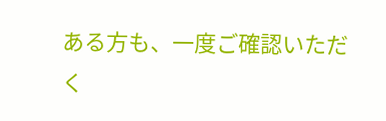ある方も、一度ご確認いただく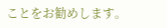ことをお勧めします。